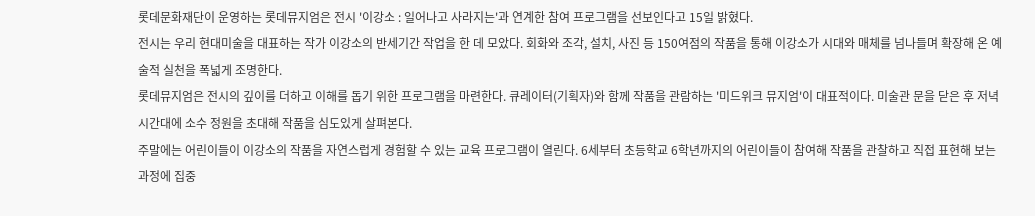롯데문화재단이 운영하는 롯데뮤지엄은 전시 '이강소 : 일어나고 사라지는'과 연계한 참여 프로그램을 선보인다고 15일 밝혔다.
전시는 우리 현대미술을 대표하는 작가 이강소의 반세기간 작업을 한 데 모았다. 회화와 조각, 설치, 사진 등 150여점의 작품을 통해 이강소가 시대와 매체를 넘나들며 확장해 온 예술적 실천을 폭넓게 조명한다.
롯데뮤지엄은 전시의 깊이를 더하고 이해를 돕기 위한 프로그램을 마련한다. 큐레이터(기획자)와 함께 작품을 관람하는 '미드위크 뮤지엄'이 대표적이다. 미술관 문을 닫은 후 저녁 시간대에 소수 정원을 초대해 작품을 심도있게 살펴본다.
주말에는 어린이들이 이강소의 작품을 자연스럽게 경험할 수 있는 교육 프로그램이 열린다. 6세부터 초등학교 6학년까지의 어린이들이 참여해 작품을 관찰하고 직접 표현해 보는 과정에 집중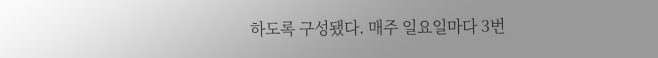하도록 구성됐다. 매주 일요일마다 3번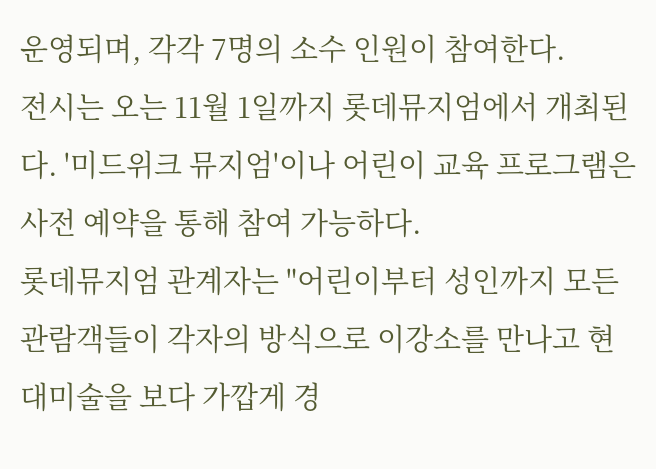운영되며, 각각 7명의 소수 인원이 참여한다.
전시는 오는 11월 1일까지 롯데뮤지엄에서 개최된다. '미드위크 뮤지엄'이나 어린이 교육 프로그램은 사전 예약을 통해 참여 가능하다.
롯데뮤지엄 관계자는 "어린이부터 성인까지 모든 관람객들이 각자의 방식으로 이강소를 만나고 현대미술을 보다 가깝게 경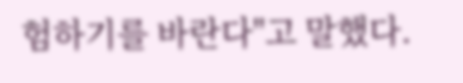험하기를 바란다"고 말했다.